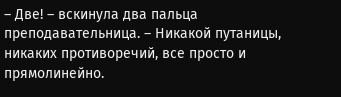– Две! – вскинула два пальца преподавательница. – Никакой путаницы, никаких противоречий, все просто и прямолинейно.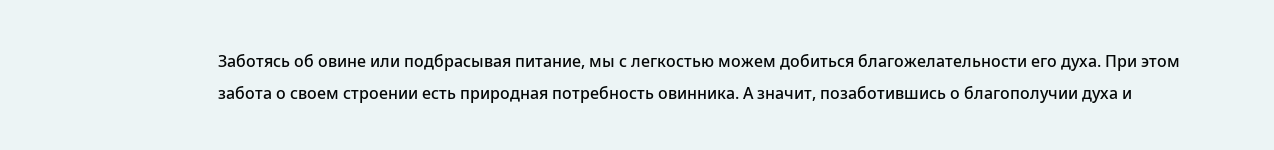Заботясь об овине или подбрасывая питание, мы с легкостью можем добиться благожелательности его духа. При этом забота о своем строении есть природная потребность овинника. А значит, позаботившись о благополучии духа и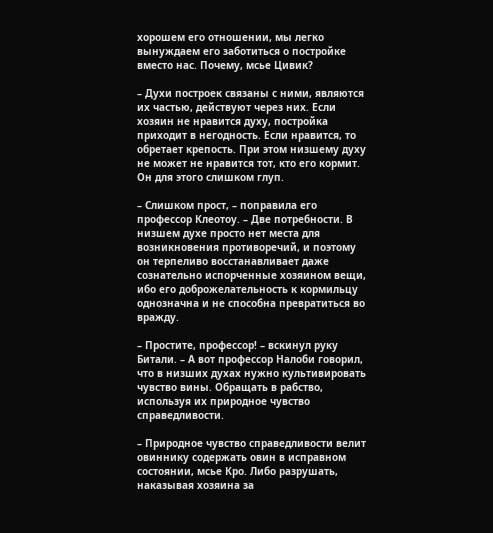хорошем его отношении, мы легко вынуждаем его заботиться о постройке вместо нас. Почему, мсье Цивик?

– Духи построек связаны с ними, являются их частью, действуют через них. Если хозяин не нравится духу, постройка приходит в негодность. Если нравится, то обретает крепость. При этом низшему духу не может не нравится тот, кто его кормит. Он для этого слишком глуп.

– Слишком прост, – поправила его профессор Клеотоу. – Две потребности. В низшем духе просто нет места для возникновения противоречий, и поэтому он терпеливо восстанавливает даже сознательно испорченные хозяином вещи, ибо его доброжелательность к кормильцу однозначна и не способна превратиться во вражду.

– Простите, профессор! – вскинул руку Битали. – А вот профессор Налоби говорил, что в низших духах нужно культивировать чувство вины. Обращать в рабство, используя их природное чувство справедливости.

– Природное чувство справедливости велит овиннику содержать овин в исправном состоянии, мсье Кро. Либо разрушать, наказывая хозяина за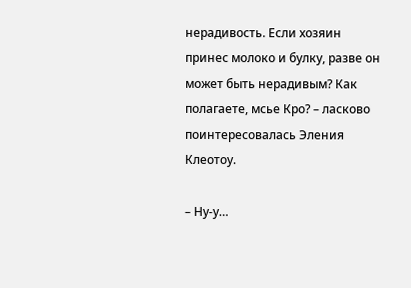нерадивость. Если хозяин принес молоко и булку, разве он может быть нерадивым? Как полагаете, мсье Кро? – ласково поинтересовалась Эления Клеотоу.

– Ну-у…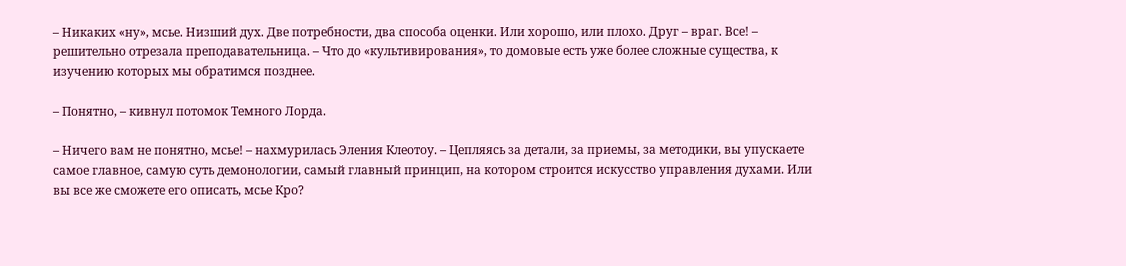– Никаких «ну», мсье. Низший дух. Две потребности, два способа оценки. Или хорошо, или плохо. Друг – враг. Все! – решительно отрезала преподавательница. – Что до «культивирования», то домовые есть уже более сложные существа, к изучению которых мы обратимся позднее.

– Понятно, – кивнул потомок Темного Лорда.

– Ничего вам не понятно, мсье! – нахмурилась Эления Клеотоу. – Цепляясь за детали, за приемы, за методики, вы упускаете самое главное, самую суть демонологии, самый главный принцип, на котором строится искусство управления духами. Или вы все же сможете его описать, мсье Кро?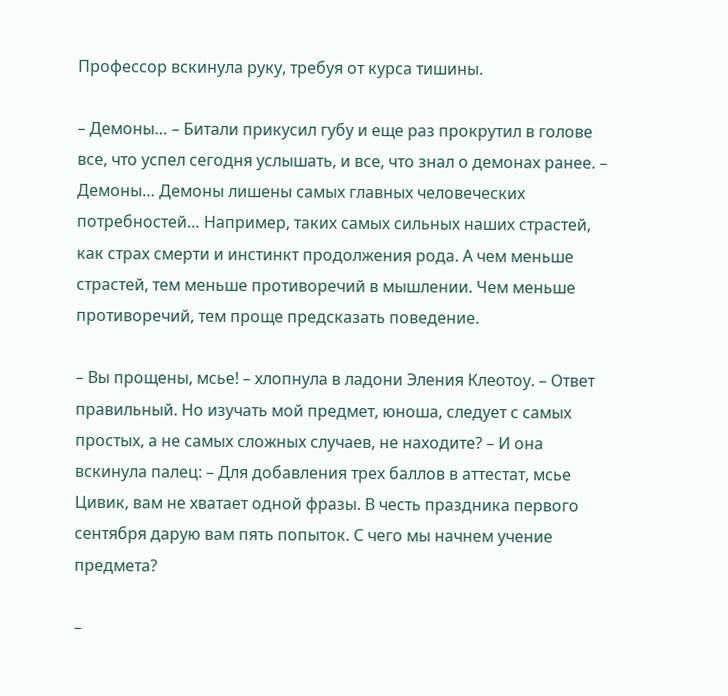Профессор вскинула руку, требуя от курса тишины.

– Демоны… – Битали прикусил губу и еще раз прокрутил в голове все, что успел сегодня услышать, и все, что знал о демонах ранее. – Демоны… Демоны лишены самых главных человеческих потребностей… Например, таких самых сильных наших страстей, как страх смерти и инстинкт продолжения рода. А чем меньше страстей, тем меньше противоречий в мышлении. Чем меньше противоречий, тем проще предсказать поведение.

– Вы прощены, мсье! – хлопнула в ладони Эления Клеотоу. – Ответ правильный. Но изучать мой предмет, юноша, следует с самых простых, а не самых сложных случаев, не находите? – И она вскинула палец: – Для добавления трех баллов в аттестат, мсье Цивик, вам не хватает одной фразы. В честь праздника первого сентября дарую вам пять попыток. С чего мы начнем учение предмета?

–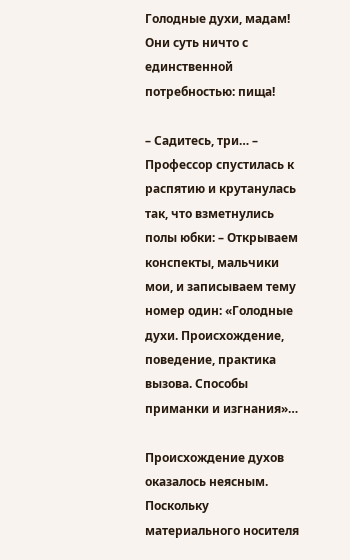Голодные духи, мадам! Они суть ничто с единственной потребностью: пища!

– Садитесь, три… – Профессор спустилась к распятию и крутанулась так, что взметнулись полы юбки: – Открываем конспекты, мальчики мои, и записываем тему номер один: «Голодные духи. Происхождение, поведение, практика вызова. Способы приманки и изгнания»…

Происхождение духов оказалось неясным. Поскольку материального носителя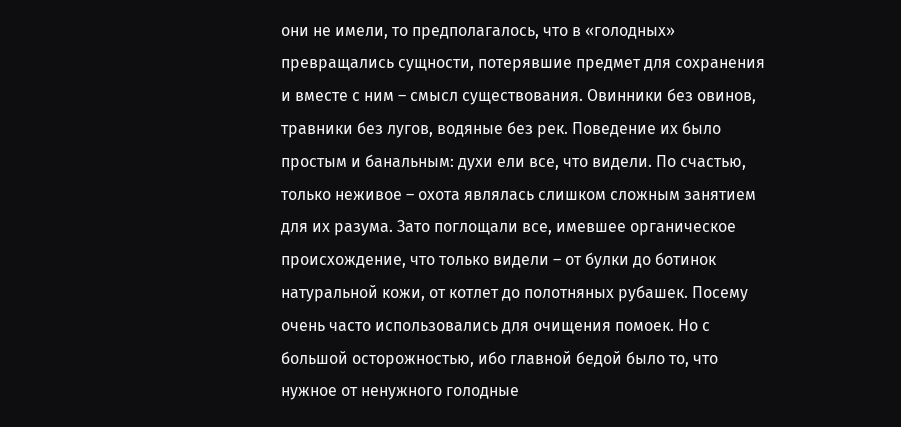они не имели, то предполагалось, что в «голодных» превращались сущности, потерявшие предмет для сохранения и вместе с ним – смысл существования. Овинники без овинов, травники без лугов, водяные без рек. Поведение их было простым и банальным: духи ели все, что видели. По счастью, только неживое – охота являлась слишком сложным занятием для их разума. Зато поглощали все, имевшее органическое происхождение, что только видели – от булки до ботинок натуральной кожи, от котлет до полотняных рубашек. Посему очень часто использовались для очищения помоек. Но с большой осторожностью, ибо главной бедой было то, что нужное от ненужного голодные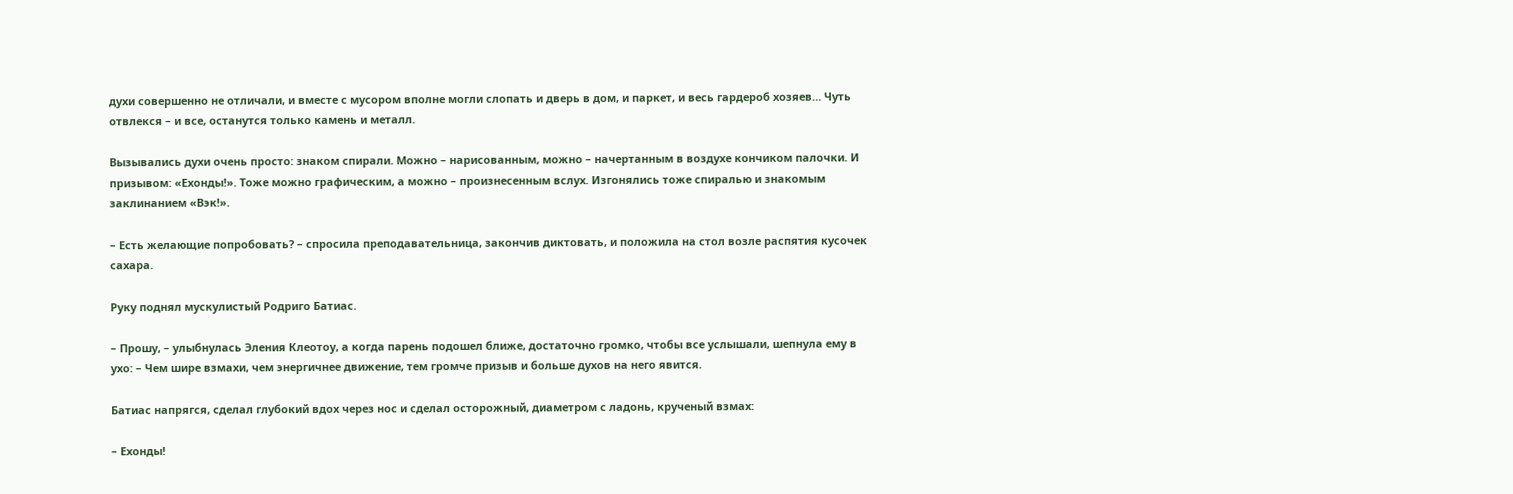духи совершенно не отличали, и вместе с мусором вполне могли слопать и дверь в дом, и паркет, и весь гардероб хозяев… Чуть отвлекся – и все, останутся только камень и металл.

Вызывались духи очень просто: знаком спирали. Можно – нарисованным, можно – начертанным в воздухе кончиком палочки. И призывом: «Ехонды!». Тоже можно графическим, а можно – произнесенным вслух. Изгонялись тоже спиралью и знакомым заклинанием «Вэк!».

– Есть желающие попробовать? – спросила преподавательница, закончив диктовать, и положила на стол возле распятия кусочек сахара.

Руку поднял мускулистый Родриго Батиас.

– Прошу, – улыбнулась Эления Клеотоу, а когда парень подошел ближе, достаточно громко, чтобы все услышали, шепнула ему в ухо: – Чем шире взмахи, чем энергичнее движение, тем громче призыв и больше духов на него явится.

Батиас напрягся, сделал глубокий вдох через нос и сделал осторожный, диаметром с ладонь, крученый взмах:

– Ехонды!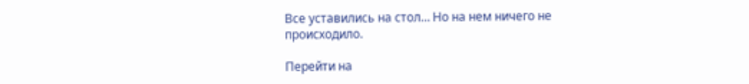Все уставились на стол… Но на нем ничего не происходило.

Перейти на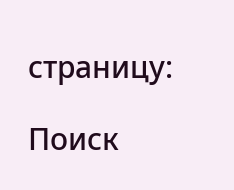страницу:

Поиск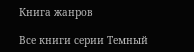Книга жанров

Все книги серии Темный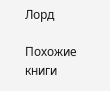Лорд

Похожие книги